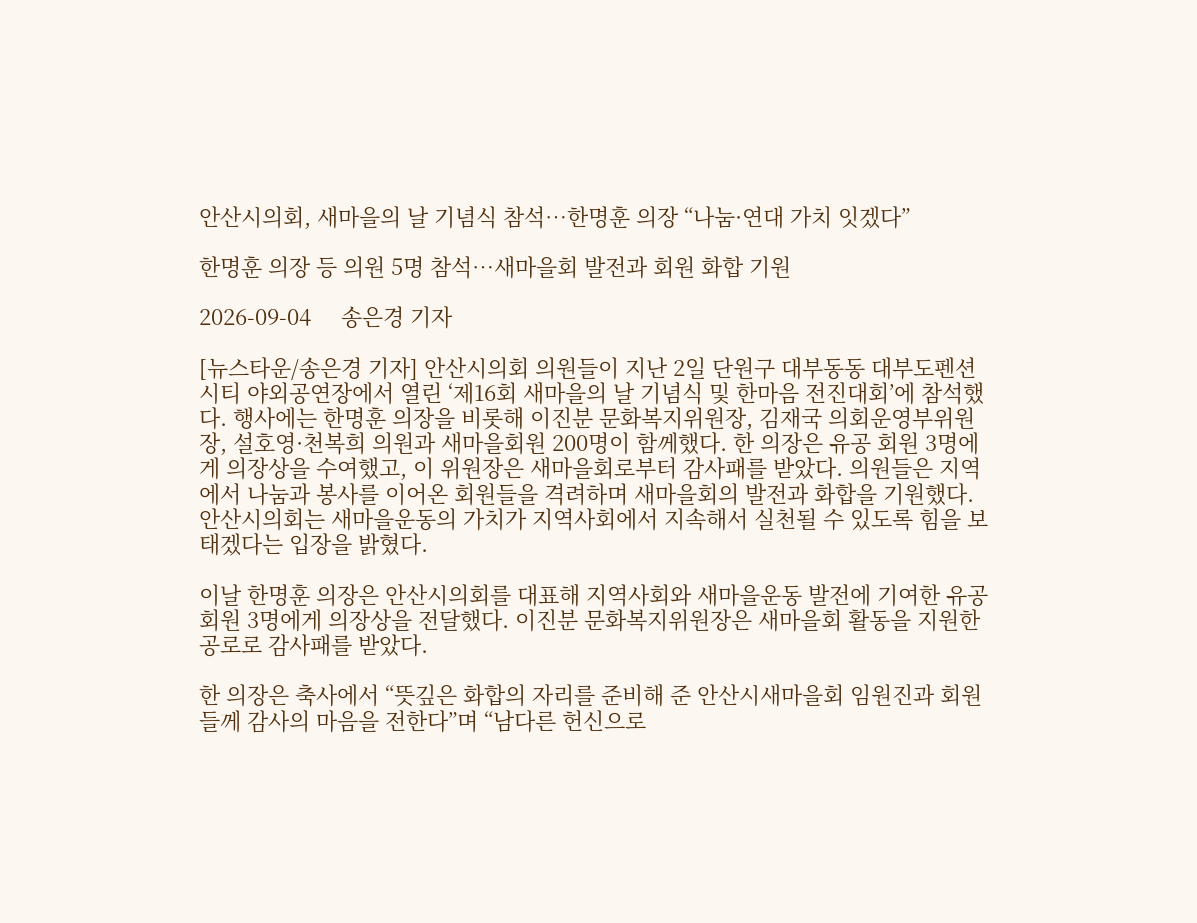안산시의회, 새마을의 날 기념식 참석…한명훈 의장 “나눔·연대 가치 잇겠다”

한명훈 의장 등 의원 5명 참석…새마을회 발전과 회원 화합 기원

2026-09-04     송은경 기자

[뉴스타운/송은경 기자] 안산시의회 의원들이 지난 2일 단원구 대부동동 대부도펜션시티 야외공연장에서 열린 ‘제16회 새마을의 날 기념식 및 한마음 전진대회’에 참석했다. 행사에는 한명훈 의장을 비롯해 이진분 문화복지위원장, 김재국 의회운영부위원장, 설호영·천복희 의원과 새마을회원 200명이 함께했다. 한 의장은 유공 회원 3명에게 의장상을 수여했고, 이 위원장은 새마을회로부터 감사패를 받았다. 의원들은 지역에서 나눔과 봉사를 이어온 회원들을 격려하며 새마을회의 발전과 화합을 기원했다. 안산시의회는 새마을운동의 가치가 지역사회에서 지속해서 실천될 수 있도록 힘을 보태겠다는 입장을 밝혔다.

이날 한명훈 의장은 안산시의회를 대표해 지역사회와 새마을운동 발전에 기여한 유공 회원 3명에게 의장상을 전달했다. 이진분 문화복지위원장은 새마을회 활동을 지원한 공로로 감사패를 받았다.

한 의장은 축사에서 “뜻깊은 화합의 자리를 준비해 준 안산시새마을회 임원진과 회원들께 감사의 마음을 전한다”며 “남다른 헌신으로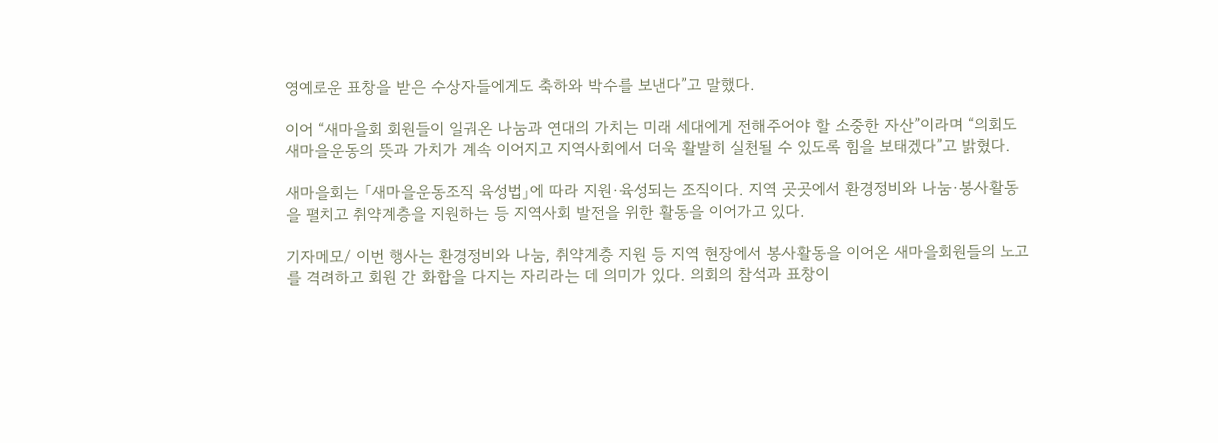영예로운 표창을 받은 수상자들에게도 축하와 박수를 보낸다”고 말했다.

이어 “새마을회 회원들이 일궈온 나눔과 연대의 가치는 미래 세대에게 전해주어야 할 소중한 자산”이라며 “의회도 새마을운동의 뜻과 가치가 계속 이어지고 지역사회에서 더욱 활발히 실천될 수 있도록 힘을 보태겠다”고 밝혔다.

새마을회는 「새마을운동조직 육성법」에 따라 지원·육성되는 조직이다. 지역 곳곳에서 환경정비와 나눔·봉사활동을 펼치고 취약계층을 지원하는 등 지역사회 발전을 위한 활동을 이어가고 있다.

기자메모/ 이번 행사는 환경정비와 나눔, 취약계층 지원 등 지역 현장에서 봉사활동을 이어온 새마을회원들의 노고를 격려하고 회원 간 화합을 다지는 자리라는 데 의미가 있다. 의회의 참석과 표창이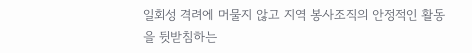일회성 격려에 머물지 않고 지역 봉사조직의 안정적인 활동을 뒷받침하는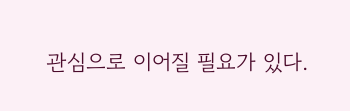관심으로 이어질 필요가 있다.